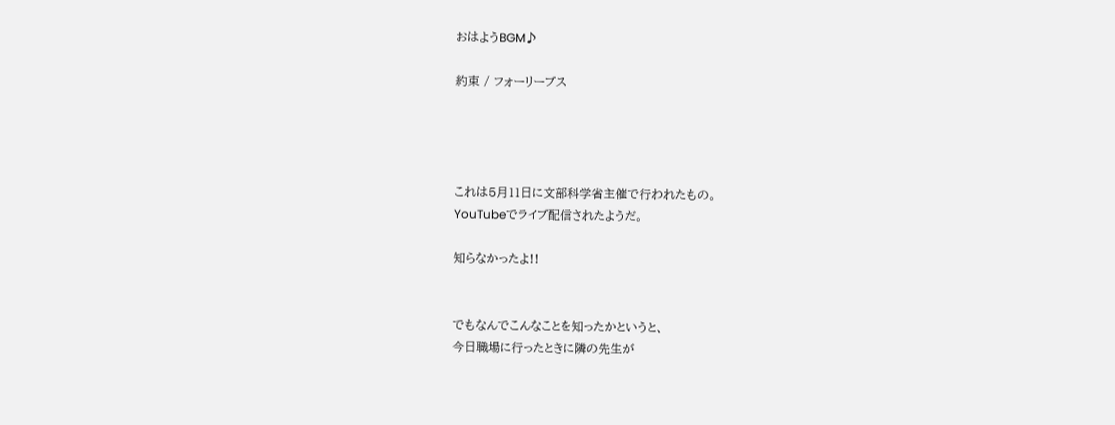おはようBGM♪

約束 / フォーリーブス




これは5月11日に文部科学省主催で行われたもの。
YouTubeでライブ配信されたようだ。

知らなかったよ!!


でもなんでこんなことを知ったかというと、
今日職場に行ったときに隣の先生が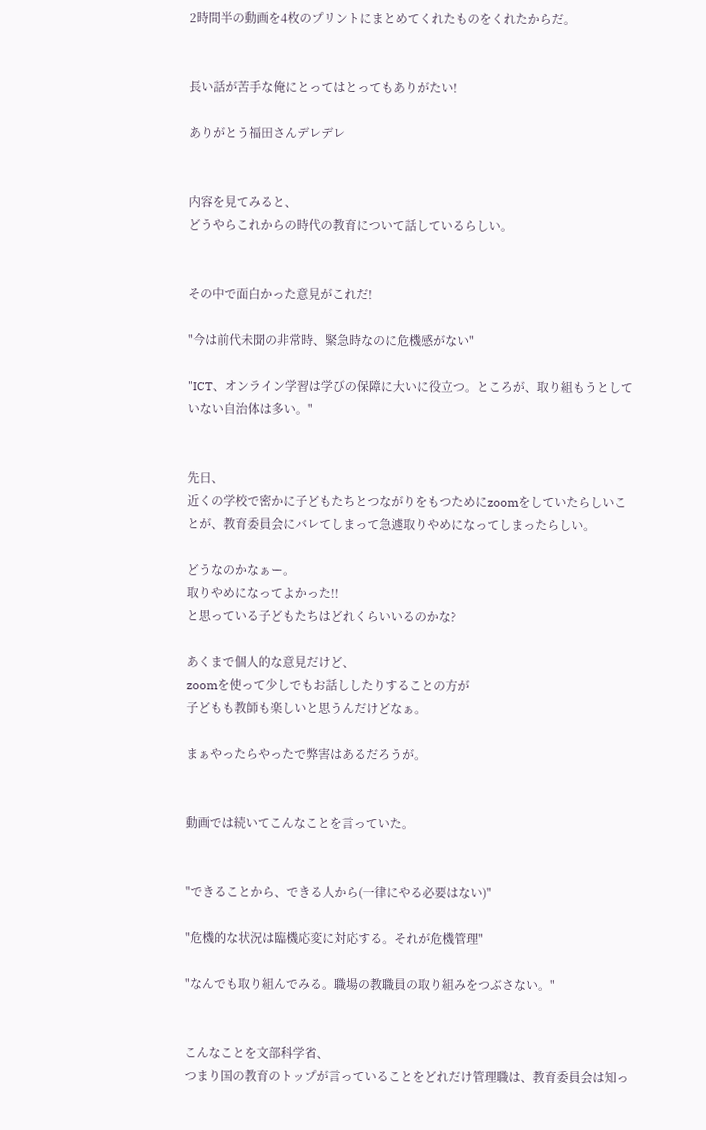2時間半の動画を4枚のプリントにまとめてくれたものをくれたからだ。


長い話が苦手な俺にとってはとってもありがたい!

ありがとう福田さんデレデレ


内容を見てみると、
どうやらこれからの時代の教育について話しているらしい。


その中で面白かった意見がこれだ!

"今は前代未聞の非常時、緊急時なのに危機感がない"

"ICT、オンライン学習は学びの保障に大いに役立つ。ところが、取り組もうとしていない自治体は多い。"


先日、
近くの学校で密かに子どもたちとつながりをもつためにzoomをしていたらしいことが、教育委員会にバレてしまって急遽取りやめになってしまったらしい。

どうなのかなぁー。
取りやめになってよかった!!
と思っている子どもたちはどれくらいいるのかな?

あくまで個人的な意見だけど、
zoomを使って少しでもお話ししたりすることの方が
子どもも教師も楽しいと思うんだけどなぁ。

まぁやったらやったで弊害はあるだろうが。


動画では続いてこんなことを言っていた。


"できることから、できる人から(一律にやる必要はない)"

"危機的な状況は臨機応変に対応する。それが危機管理"

"なんでも取り組んでみる。職場の教職員の取り組みをつぶさない。"


こんなことを文部科学省、
つまり国の教育のトップが言っていることをどれだけ管理職は、教育委員会は知っ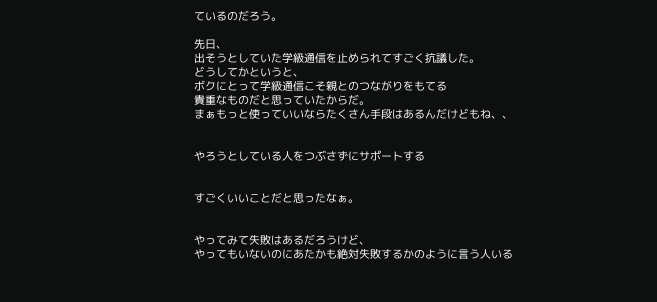ているのだろう。

先日、
出そうとしていた学級通信を止められてすごく抗議した。
どうしてかというと、
ボクにとって学級通信こそ親とのつながりをもてる
貴重なものだと思っていたからだ。
まぁもっと使っていいならたくさん手段はあるんだけどもね、、


やろうとしている人をつぶさずにサポートする


すごくいいことだと思ったなぁ。


やってみて失敗はあるだろうけど、
やってもいないのにあたかも絶対失敗するかのように言う人いる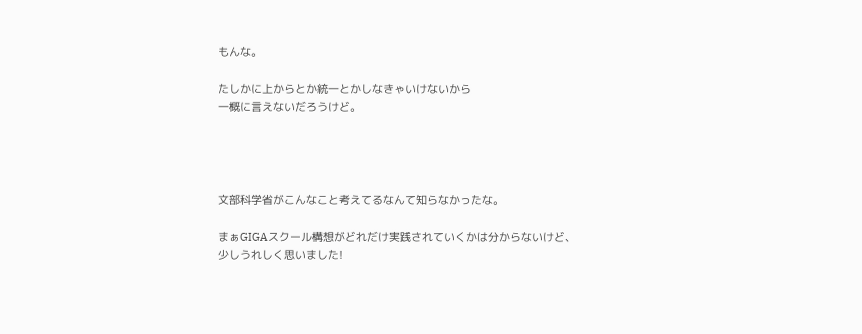もんな。

たしかに上からとか統一とかしなきゃいけないから
一概に言えないだろうけど。




文部科学省がこんなこと考えてるなんて知らなかったな。

まぁGIGAスクール構想がどれだけ実践されていくかは分からないけど、
少しうれしく思いました!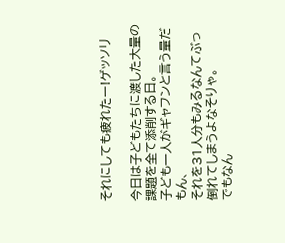それにしても疲れたー!ゲッソリ

今日は子どもたちに渡した大量の課題を全て添削する日。
子ども一人がギャフンと言う量だもん、
それを31人分もみるなんてぶっ倒れてしまうよなそりゃ。
でもなん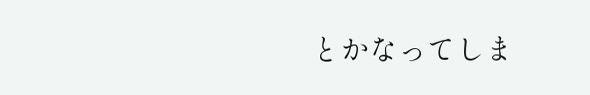とかなってしま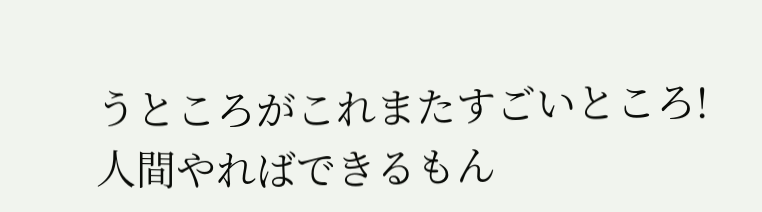うところがこれまたすごいところ!
人間やればできるもん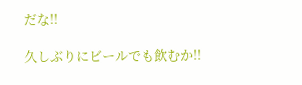だな!!

久しぶりにビールでも飲むか!!